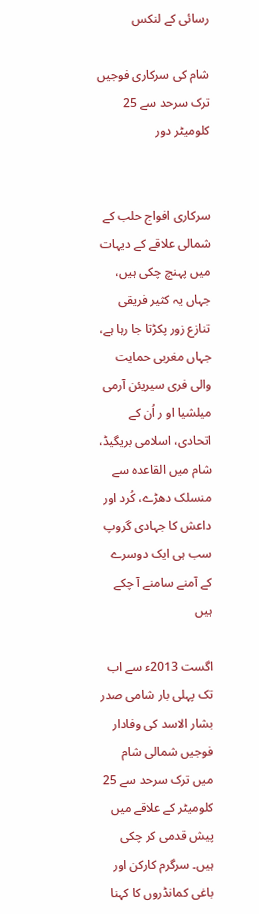رسائی کے لنکس

شام کی سرکاری فوجیں ترک سرحد سے 25 کلومیٹر دور


سرکاری افواج حلب کے شمالی علاقے کے دیہات میں پہنچ چکی ہیں، جہاں یہ کثیر فریقی تنازع زور پکڑتا جا رہا ہے، جہاں مغربی حمایت والی فری سیریئن آرمی میلشیا او ر اُن کے اتحادی، اسلامی بریگیڈ، شام میں القاعدہ سے منسلک دھڑے، کُرد اور داعش کا جہادی گروپ سب ہی ایک دوسرے کے آمنے سامنے آ چکے ہیں

اگست 2013ء سے اب تک پہلی بار شامی صدر بشار الاسد کی وفادار فوجیں شمالی شام میں ترک سرحد سے 25 کلومیٹر کے علاقے میں پیش قدمی کر چکی ہیں۔ سرگرم کارکن اور باغی کمانڈروں کا کہنا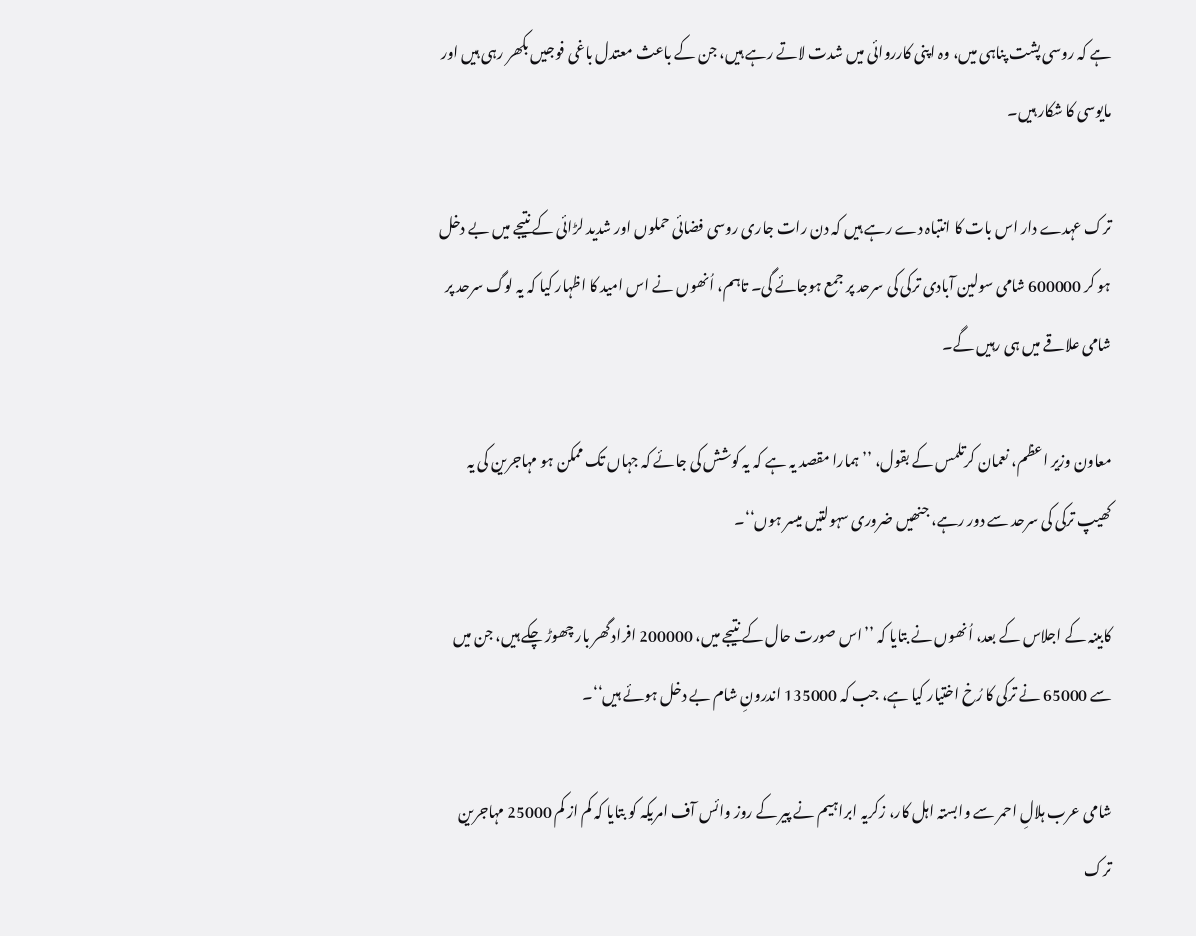ہے کہ روسی پشت پناہی میں، وہ اپنی کارروائی میں شدت لاتے رہے ہیں، جن کے باعث معتدل باغی فوجیں بکھر رہی ہیں اور مایوسی کا شکار ہیں۔

ترک عہدے دار اس بات کا انتباہ دے رہے ہیں کہ دن رات جاری روسی فضائی حملوں اور شدید لڑائی کے نتیجے میں بے دخل ہو کر 600000 شامی سولین آبادی ترکی کی سرحد پر جمع ہوجائے گی۔ تاہم، اُنھوں نے اس امید کا اظہار کیا کہ یہ لوگ سرحد پر شامی علاقے میں ہی رہیں گے۔

معاون وزیر اعظم، نعمان کرتلمس کے بقول، ’’ہمارا مقصد یہ ہے کہ یہ کوشش کی جائے کہ جہاں تک ممکن ہو مہاجرین کی یہ کھیپ ترکی کی سرحد سے دور رہے، جنھیں ضروری سہولتیں میسر ہوں‘‘۔

کابینہ کے اجلاس کے بعد، اُنھوں نے بتایا کہ ’’اس صورت حال کے نتیجے میں، 200000 افراد گھر بار چھوڑ چکے ہیں، جن میں سے 65000 نے ترکی کا رُخ اختیار کیا ہے، جب کہ 135000 اندرونِ شام بے دخل ہوئے ہیں‘‘۔

شامی عرب ہلالِ احمر سے وابستہ اہل کار، زکریہ ابراہیم نے پیر کے روز وائس آف امریکہ کو بتایا کہ کم از کم 25000 مہاجرین ترک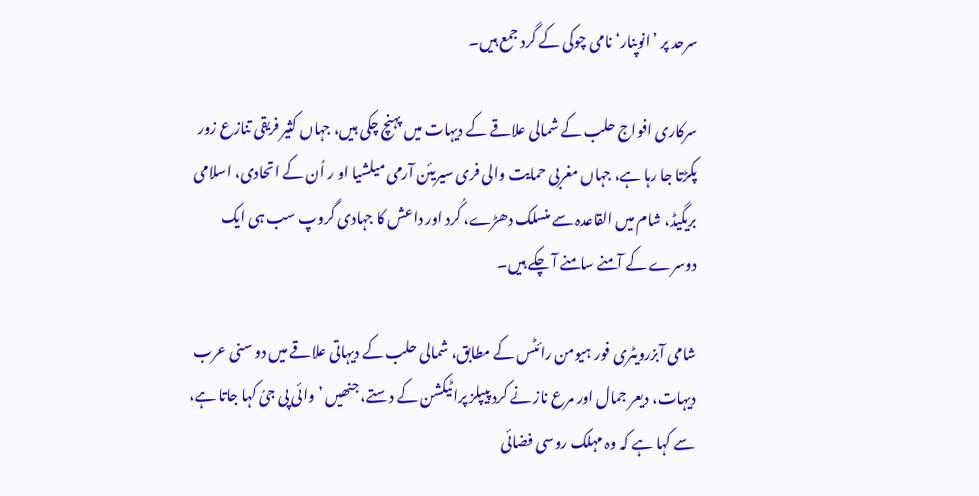سرحد پر ’انوپنار‘ نامی چوکی کے گرد جمع ہیں۔

سرکاری افواج حلب کے شمالی علاقے کے دیہات میں پہنچ چکی ہیں، جہاں کثیر فریقی تنازع زور پکڑتا جا رہا ہے، جہاں مغربی حمایت والی فری سیریئن آرمی میلشیا او ر اُن کے اتحادی، اسلامی بریگیڈ، شام میں القاعدہ سے منسلک دھڑے، کُرد اور داعش کا جہادی گروپ سب ہی ایک دوسرے کے آمنے سامنے آ چکے ہیں۔

شامی آبزرویٹری فور ہیومن رائٹس کے مطابق، شمالی حلب کے دیہاتی علاقے میں دو سنی عرب دیہات، دیعر جمال اور مرع ناز نے کرد پیپلز پراٹیکشن کے دستے، جنھیں ’وائی پی جیُ کہا جاتا ہے، سے کہا ہے کہ وہ مہلک روسی فضائی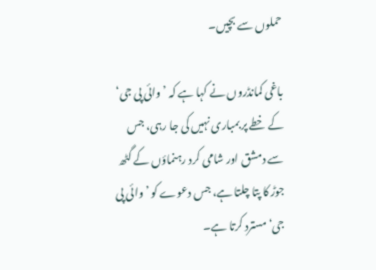حملوں سے بچیں۔

باغی کمانڈروں نے کہا ہے کہ ’وائی پی جی‘ کے خطے پر بمباری نہیں کی جا رہی، جس سے دمشق اور شامی کرد رہنماؤں کے گٹھ جوڑ کا پتا چلتا ہے، جس دعوے کو ’وائی پی جی‘ مسترد کرتا ہے۔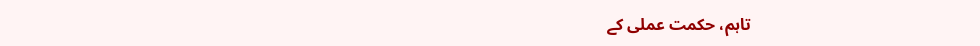تاہم، حکمت عملی کے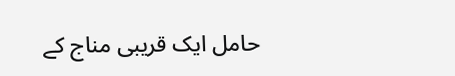حامل ایک قریبی مناج کے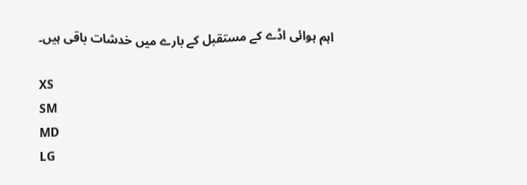اہم ہوائی اڈے کے مستقبل کے بارے میں خدشات باقی ہیں۔

XS
SM
MD
LG